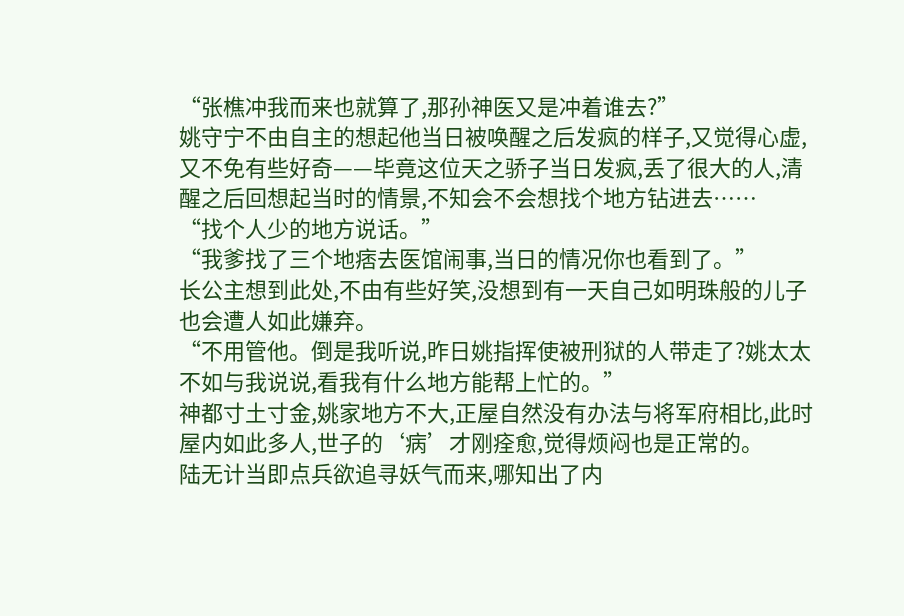“张樵冲我而来也就算了,那孙神医又是冲着谁去?”
姚守宁不由自主的想起他当日被唤醒之后发疯的样子,又觉得心虚,又不免有些好奇——毕竟这位天之骄子当日发疯,丢了很大的人,清醒之后回想起当时的情景,不知会不会想找个地方钻进去……
“找个人少的地方说话。”
“我爹找了三个地痞去医馆闹事,当日的情况你也看到了。”
长公主想到此处,不由有些好笑,没想到有一天自己如明珠般的儿子也会遭人如此嫌弃。
“不用管他。倒是我听说,昨日姚指挥使被刑狱的人带走了?姚太太不如与我说说,看我有什么地方能帮上忙的。”
神都寸土寸金,姚家地方不大,正屋自然没有办法与将军府相比,此时屋内如此多人,世子的‘病’才刚痊愈,觉得烦闷也是正常的。
陆无计当即点兵欲追寻妖气而来,哪知出了内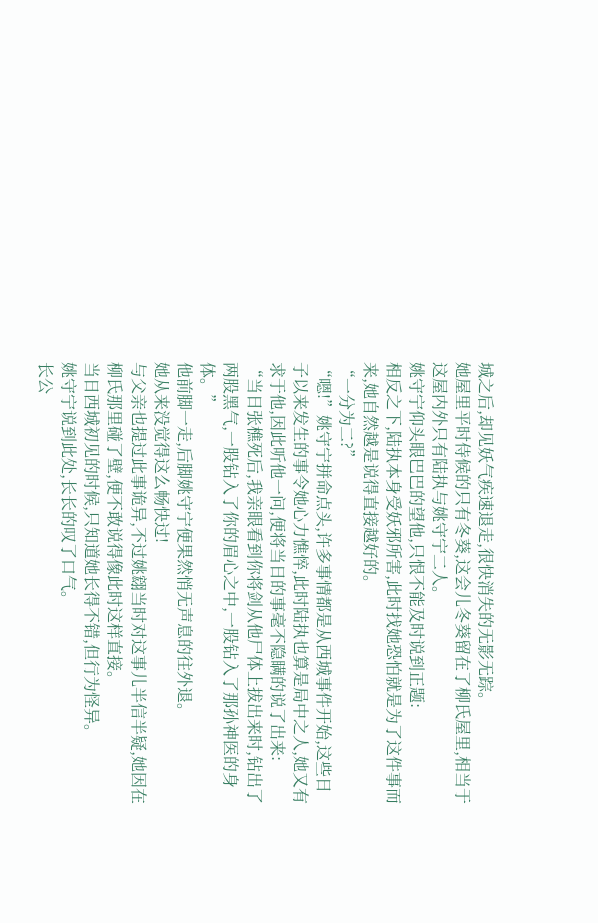城之后,却见妖气疾速退走,很快消失的无影无踪。
她屋里平时侍候的只有冬葵,这会儿冬葵留在了柳氏屋里,相当于这屋内外只有陆执与姚守宁二人。
姚守宁仰头眼巴巴的望他,只恨不能及时说到正题:
相反之下,陆执本身受妖邪所害,此时找她恐怕就是为了这件事而来,她自然越是说得直接越好的。
“一分为二?”
“嗯!”姚守宁拼命点头,许多事情都是从西城事件开始,这些日子以来发生的事令她心力憔悴,此时陆执也算是局中之人,她又有求于他,因此听他一问,便将当日的事毫不隐瞒的说了出来:
“当日张樵死后,我亲眼看到你将剑从他尸体上拔出来时,钻出了两股黑气,一股钻入了你的眉心之中,一股钻入了那孙神医的身体。”
他前脚一走,后脚姚守宁便果然悄无声息的往外退。
她从来没觉得这么畅快过!
与父亲也提过此事诡异,不过姚翝当时对这事儿半信半疑,她因在柳氏那里碰了壁,便不敢说得像此时这样直接。
当日西城初见的时候,只知道她长得不错,但行为怪异。
姚守宁说到此处,长长的叹了口气。
长公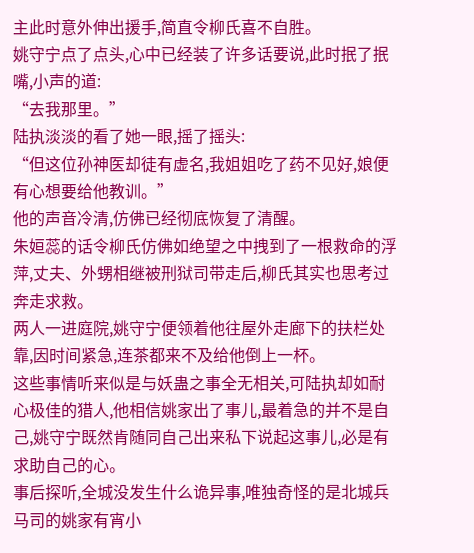主此时意外伸出援手,简直令柳氏喜不自胜。
姚守宁点了点头,心中已经装了许多话要说,此时抿了抿嘴,小声的道:
“去我那里。”
陆执淡淡的看了她一眼,摇了摇头:
“但这位孙神医却徒有虚名,我姐姐吃了药不见好,娘便有心想要给他教训。”
他的声音冷清,仿佛已经彻底恢复了清醒。
朱姮蕊的话令柳氏仿佛如绝望之中拽到了一根救命的浮萍,丈夫、外甥相继被刑狱司带走后,柳氏其实也思考过奔走求救。
两人一进庭院,姚守宁便领着他往屋外走廊下的扶栏处靠,因时间紧急,连茶都来不及给他倒上一杯。
这些事情听来似是与妖蛊之事全无相关,可陆执却如耐心极佳的猎人,他相信姚家出了事儿,最着急的并不是自己,姚守宁既然肯随同自己出来私下说起这事儿,必是有求助自己的心。
事后探听,全城没发生什么诡异事,唯独奇怪的是北城兵马司的姚家有宵小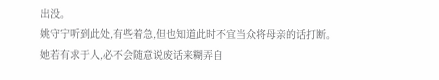出没。
姚守宁听到此处,有些着急,但也知道此时不宜当众将母亲的话打断。
她若有求于人,必不会随意说废话来糊弄自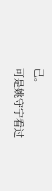己。
可是姚守宁看过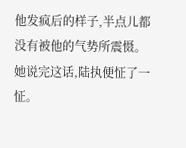他发疯后的样子,半点儿都没有被他的气势所震慑。
她说完这话,陆执便怔了一怔。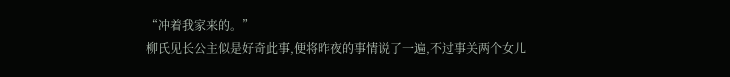“冲着我家来的。”
柳氏见长公主似是好奇此事,便将昨夜的事情说了一遍,不过事关两个女儿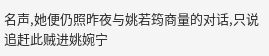名声,她便仍照昨夜与姚若筠商量的对话,只说追赶此贼进姚婉宁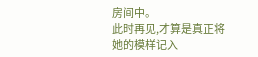房间中。
此时再见,才算是真正将她的模样记入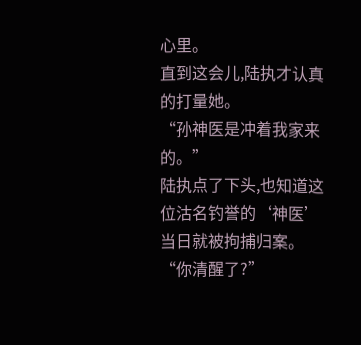心里。
直到这会儿,陆执才认真的打量她。
“孙神医是冲着我家来的。”
陆执点了下头,也知道这位沽名钓誉的‘神医’当日就被拘捕归案。
“你清醒了?”